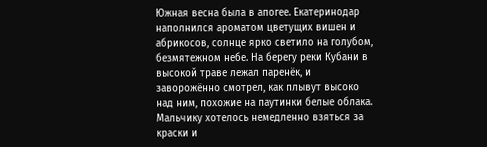Южная весна была в апогее. Екатеринодар наполнился ароматом цветущих вишен и абрикосов, солнце ярко светило на голубом, безмятежном небе. На берегу реки Кубани в высокой траве лежал паренёк, и заворожённо смотрел, как плывут высоко над ним, похожие на паутинки белые облака. Мальчику хотелось немедленно взяться за краски и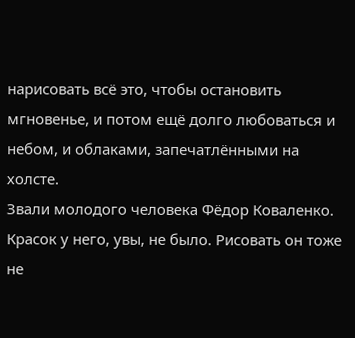нарисовать всё это, чтобы остановить мгновенье, и потом ещё долго любоваться и небом, и облаками, запечатлёнными на холсте.
Звали молодого человека Фёдор Коваленко. Красок у него, увы, не было. Рисовать он тоже не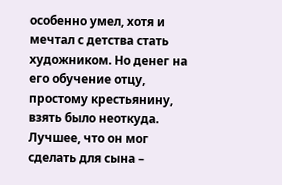особенно умел, хотя и мечтал с детства стать художником. Но денег на его обучение отцу, простому крестьянину, взять было неоткуда. Лучшее, что он мог сделать для сына –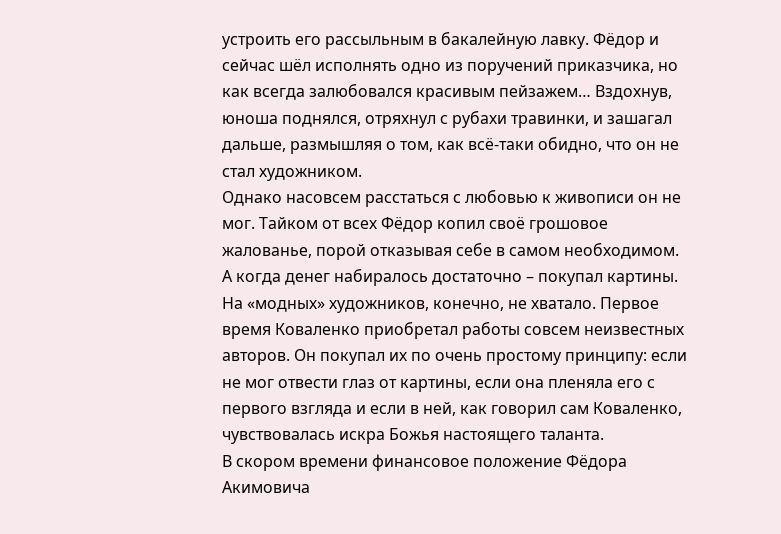устроить его рассыльным в бакалейную лавку. Фёдор и сейчас шёл исполнять одно из поручений приказчика, но как всегда залюбовался красивым пейзажем… Вздохнув, юноша поднялся, отряхнул с рубахи травинки, и зашагал дальше, размышляя о том, как всё-таки обидно, что он не стал художником.
Однако насовсем расстаться с любовью к живописи он не мог. Тайком от всех Фёдор копил своё грошовое жалованье, порой отказывая себе в самом необходимом. А когда денег набиралось достаточно – покупал картины. На «модных» художников, конечно, не хватало. Первое время Коваленко приобретал работы совсем неизвестных авторов. Он покупал их по очень простому принципу: если не мог отвести глаз от картины, если она пленяла его с первого взгляда и если в ней, как говорил сам Коваленко, чувствовалась искра Божья настоящего таланта.
В скором времени финансовое положение Фёдора Акимовича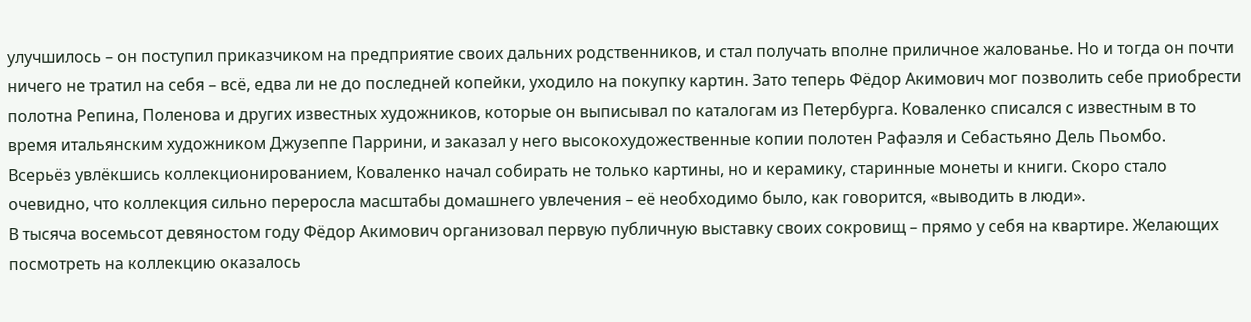улучшилось – он поступил приказчиком на предприятие своих дальних родственников, и стал получать вполне приличное жалованье. Но и тогда он почти ничего не тратил на себя – всё, едва ли не до последней копейки, уходило на покупку картин. Зато теперь Фёдор Акимович мог позволить себе приобрести полотна Репина, Поленова и других известных художников, которые он выписывал по каталогам из Петербурга. Коваленко списался с известным в то время итальянским художником Джузеппе Паррини, и заказал у него высокохудожественные копии полотен Рафаэля и Себастьяно Дель Пьомбо.
Всерьёз увлёкшись коллекционированием, Коваленко начал собирать не только картины, но и керамику, старинные монеты и книги. Скоро стало очевидно, что коллекция сильно переросла масштабы домашнего увлечения – её необходимо было, как говорится, «выводить в люди».
В тысяча восемьсот девяностом году Фёдор Акимович организовал первую публичную выставку своих сокровищ – прямо у себя на квартире. Желающих посмотреть на коллекцию оказалось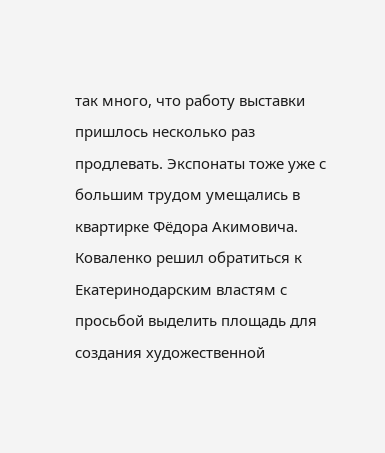так много, что работу выставки пришлось несколько раз продлевать. Экспонаты тоже уже с большим трудом умещались в квартирке Фёдора Акимовича. Коваленко решил обратиться к Екатеринодарским властям с просьбой выделить площадь для создания художественной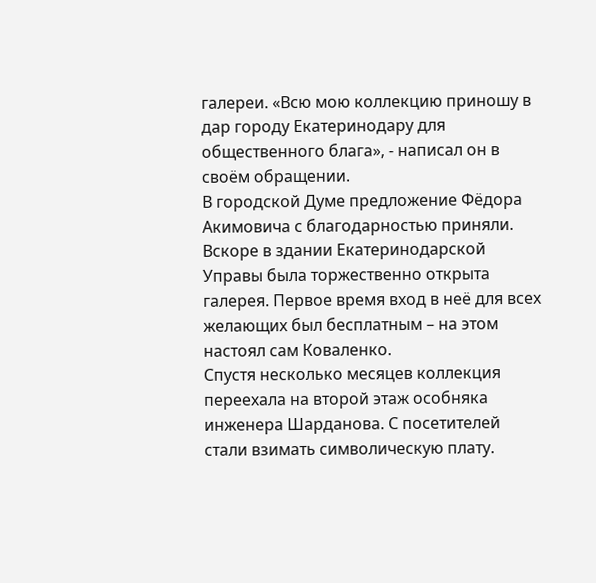галереи. «Всю мою коллекцию приношу в дар городу Екатеринодару для общественного блага», - написал он в своём обращении.
В городской Думе предложение Фёдора Акимовича с благодарностью приняли. Вскоре в здании Екатеринодарской Управы была торжественно открыта галерея. Первое время вход в неё для всех желающих был бесплатным – на этом настоял сам Коваленко.
Спустя несколько месяцев коллекция переехала на второй этаж особняка инженера Шарданова. С посетителей стали взимать символическую плату.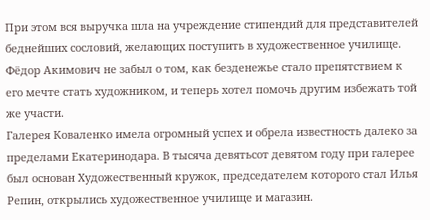При этом вся выручка шла на учреждение стипендий для представителей беднейших сословий, желающих поступить в художественное училище. Фёдор Акимович не забыл о том, как безденежье стало препятствием к его мечте стать художником, и теперь хотел помочь другим избежать той же участи.
Галерея Коваленко имела огромный успех и обрела известность далеко за пределами Екатеринодара. В тысяча девятьсот девятом году при галерее был основан Художественный кружок, председателем которого стал Илья Репин, открылись художественное училище и магазин.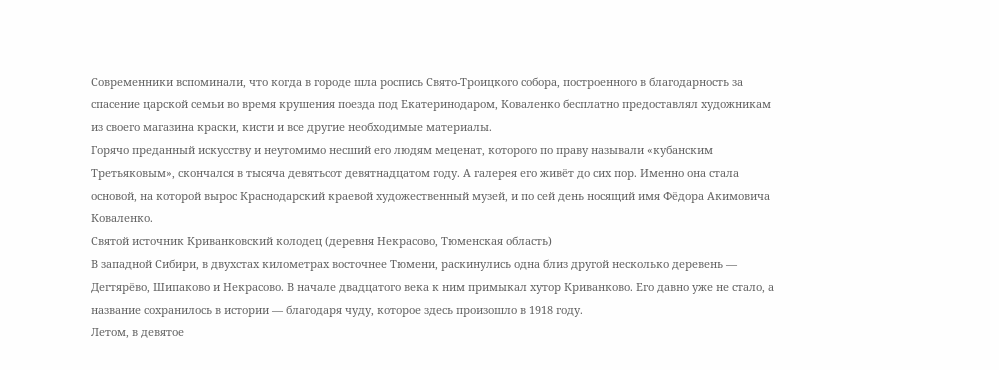Современники вспоминали, что когда в городе шла роспись Свято-Троицкого собора, построенного в благодарность за спасение царской семьи во время крушения поезда под Екатеринодаром, Коваленко бесплатно предоставлял художникам из своего магазина краски, кисти и все другие необходимые материалы.
Горячо преданный искусству и неутомимо несший его людям меценат, которого по праву называли «кубанским Третьяковым», скончался в тысяча девятьсот девятнадцатом году. А галерея его живёт до сих пор. Именно она стала основой, на которой вырос Краснодарский краевой художественный музей, и по сей день носящий имя Фёдора Акимовича Коваленко.
Святой источник Криванковский колодец (деревня Некрасово, Тюменская область)
В западной Сибири, в двухстах километрах восточнее Тюмени, раскинулись одна близ другой несколько деревень — Дегтярёво, Шипаково и Некрасово. В начале двадцатого века к ним примыкал хутор Криванково. Его давно уже не стало, а название сохранилось в истории — благодаря чуду, которое здесь произошло в 1918 году.
Летом, в девятое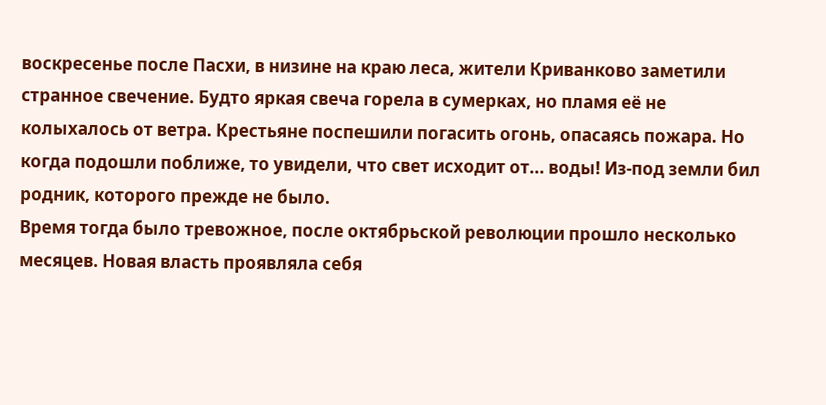воскресенье после Пасхи, в низине на краю леса, жители Криванково заметили странное свечение. Будто яркая свеча горела в сумерках, но пламя её не колыхалось от ветра. Крестьяне поспешили погасить огонь, опасаясь пожара. Но когда подошли поближе, то увидели, что свет исходит от... воды! Из-под земли бил родник, которого прежде не было.
Время тогда было тревожное, после октябрьской революции прошло несколько месяцев. Новая власть проявляла себя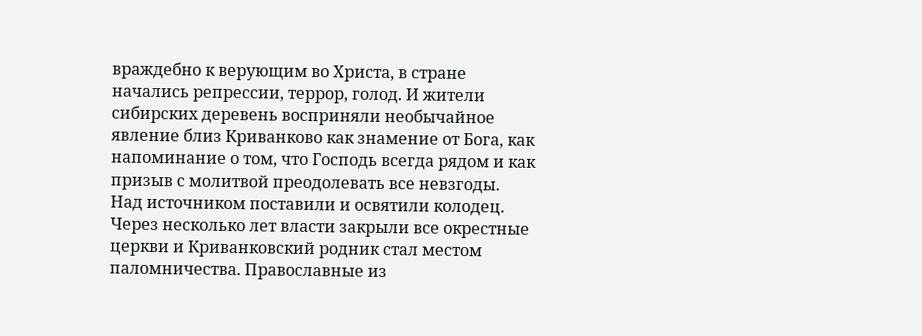враждебно к верующим во Христа, в стране начались репрессии, террор, голод. И жители сибирских деревень восприняли необычайное явление близ Криванково как знамение от Бога, как напоминание о том, что Господь всегда рядом и как призыв с молитвой преодолевать все невзгоды.
Над источником поставили и освятили колодец. Через несколько лет власти закрыли все окрестные церкви и Криванковский родник стал местом паломничества. Православные из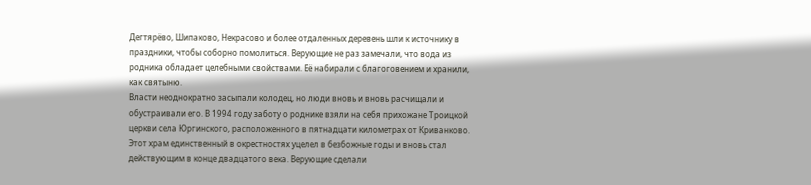Дегтярёво, Шипаково, Некрасово и более отдаленных деревень шли к источнику в праздники, чтобы соборно помолиться. Верующие не раз замечали, что вода из родника обладает целебными свойствами. Её набирали с благоговением и хранили, как святыню.
Власти неоднократно засыпали колодец, но люди вновь и вновь расчищали и обустраивали его. В 1994 году заботу о роднике взяли на себя прихожане Троицкой церкви села Юргинского, расположенного в пятнадцати километрах от Криванково. Этот храм единственный в окрестностях уцелел в безбожные годы и вновь стал действующим в конце двадцатого века. Верующие сделали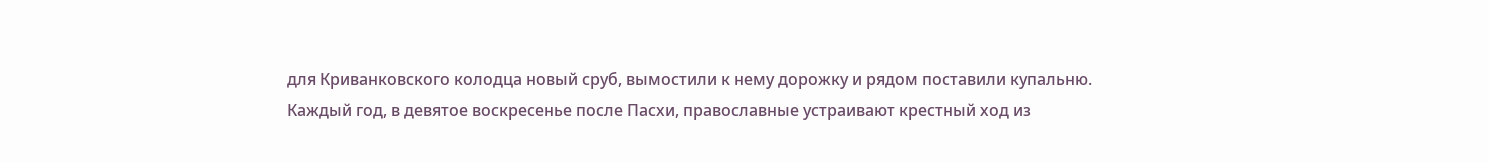для Криванковского колодца новый сруб, вымостили к нему дорожку и рядом поставили купальню.
Каждый год, в девятое воскресенье после Пасхи, православные устраивают крестный ход из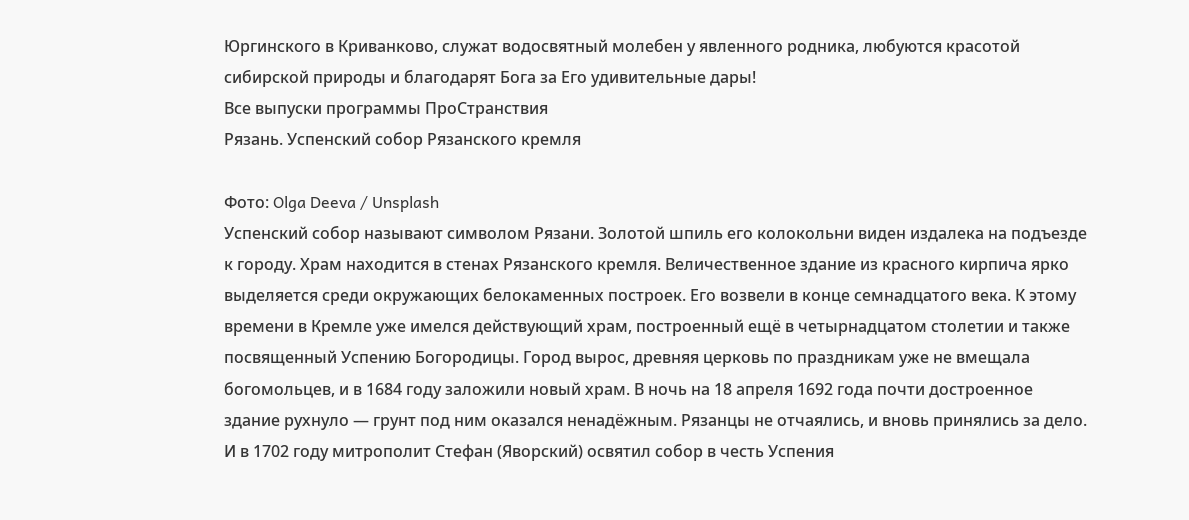Юргинского в Криванково, служат водосвятный молебен у явленного родника, любуются красотой сибирской природы и благодарят Бога за Его удивительные дары!
Все выпуски программы ПроСтранствия
Рязань. Успенский собор Рязанского кремля

Фото: Olga Deeva / Unsplash
Успенский собор называют символом Рязани. Золотой шпиль его колокольни виден издалека на подъезде к городу. Храм находится в стенах Рязанского кремля. Величественное здание из красного кирпича ярко выделяется среди окружающих белокаменных построек. Его возвели в конце семнадцатого века. К этому времени в Кремле уже имелся действующий храм, построенный ещё в четырнадцатом столетии и также посвященный Успению Богородицы. Город вырос, древняя церковь по праздникам уже не вмещала богомольцев, и в 1684 году заложили новый храм. В ночь на 18 апреля 1692 года почти достроенное здание рухнуло — грунт под ним оказался ненадёжным. Рязанцы не отчаялись, и вновь принялись за дело. И в 1702 году митрополит Стефан (Яворский) освятил собор в честь Успения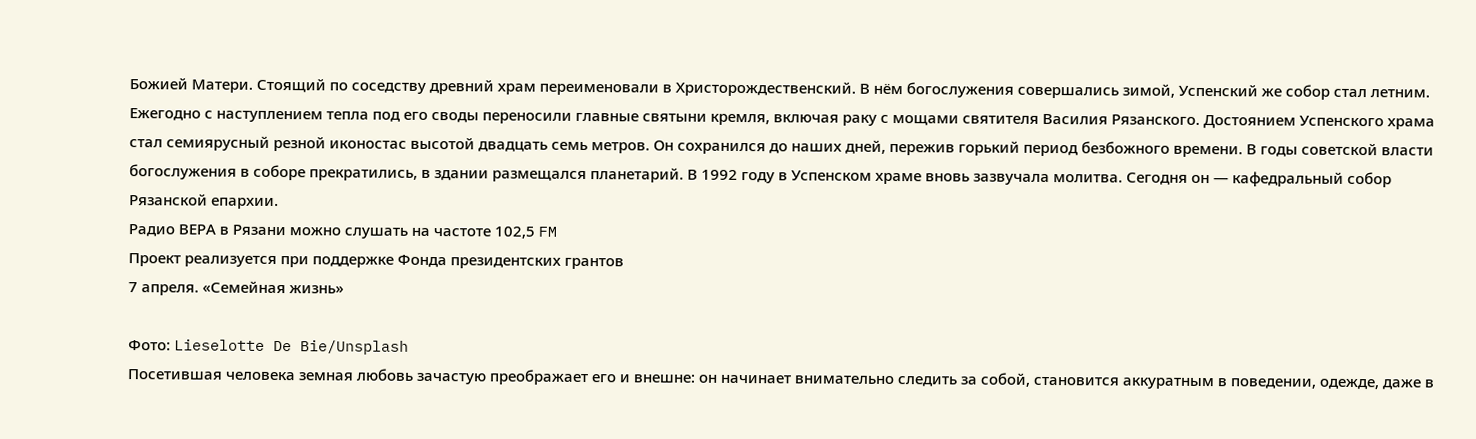Божией Матери. Стоящий по соседству древний храм переименовали в Христорождественский. В нём богослужения совершались зимой, Успенский же собор стал летним. Ежегодно с наступлением тепла под его своды переносили главные святыни кремля, включая раку с мощами святителя Василия Рязанского. Достоянием Успенского храма стал семиярусный резной иконостас высотой двадцать семь метров. Он сохранился до наших дней, пережив горький период безбожного времени. В годы советской власти богослужения в соборе прекратились, в здании размещался планетарий. В 1992 году в Успенском храме вновь зазвучала молитва. Сегодня он — кафедральный собор Рязанской епархии.
Радио ВЕРА в Рязани можно слушать на частоте 102,5 FM
Проект реализуется при поддержке Фонда президентских грантов
7 апреля. «Семейная жизнь»

Фото: Lieselotte De Bie/Unsplash
Посетившая человека земная любовь зачастую преображает его и внешне: он начинает внимательно следить за собой, становится аккуратным в поведении, одежде, даже в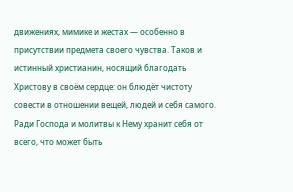движениях, мимике и жестах — особенно в присутствии предмета своего чувства. Таков и истинный христианин, носящий благодать Христову в своём сердце: он блюдёт чистоту совести в отношении вещей, людей и себя самого. Ради Господа и молитвы к Нему хранит себя от всего, что может быть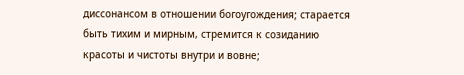диссонансом в отношении богоугождения; старается быть тихим и мирным, стремится к созиданию красоты и чистоты внутри и вовне;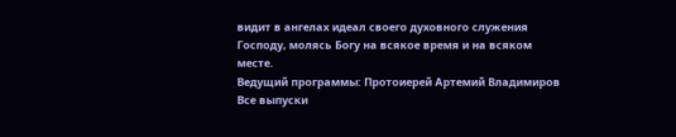видит в ангелах идеал своего духовного служения Господу, молясь Богу на всякое время и на всяком месте.
Ведущий программы: Протоиерей Артемий Владимиров
Все выпуски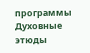программы Духовные этюды